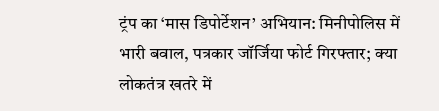ट्रंप का ‘मास डिपोर्टेशन’ अभियान: मिनीपोलिस में भारी बवाल, पत्रकार जॉर्जिया फोर्ट गिरफ्तार; क्या लोकतंत्र खतरे में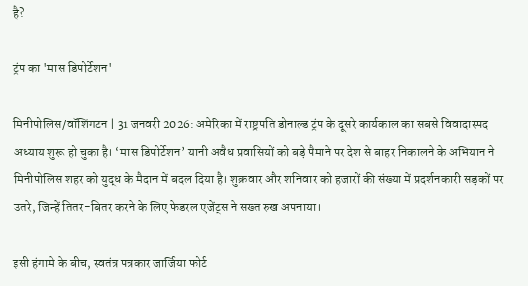है?

ट्रंप का 'मास डिपोर्टेशन'

मिनीपोलिस/वॉशिंगटन | 31 जनवरी 2026: अमेरिका में राष्ट्रपति डोनाल्ड ट्रंप के दूसरे कार्यकाल का सबसे विवादास्पद अध्याय शुरू हो चुका है। ‘मास डिपोर्टेशन’ यानी अवैध प्रवासियों को बड़े पैमाने पर देश से बाहर निकालने के अभियान ने मिनीपोलिस शहर को युद्ध के मैदान में बदल दिया है। शुक्रवार और शनिवार को हजारों की संख्या में प्रदर्शनकारी सड़कों पर उतरे, जिन्हें तितर-बितर करने के लिए फेडरल एजेंट्स ने सख्त रुख अपनाया।

इसी हंगामे के बीच, स्वतंत्र पत्रकार जार्जिया फोर्ट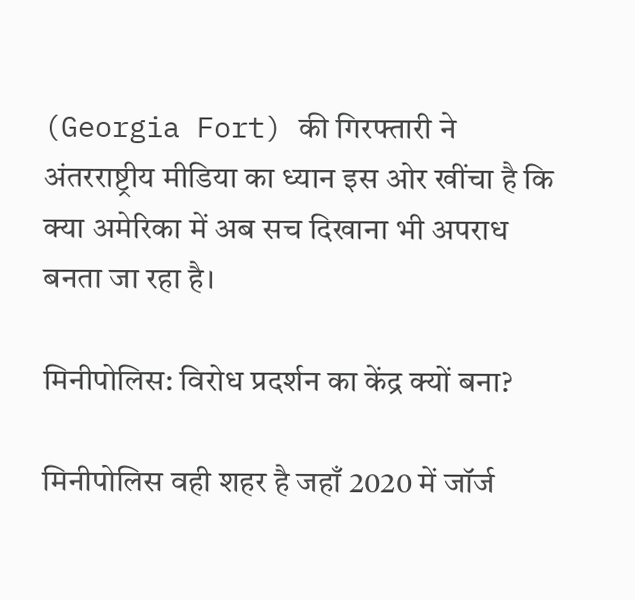(Georgia Fort) की गिरफ्तारी ने अंतरराष्ट्रीय मीडिया का ध्यान इस ओर खींचा है कि क्या अमेरिका में अब सच दिखाना भी अपराध बनता जा रहा है।

मिनीपोलिस: विरोध प्रदर्शन का केंद्र क्यों बना?

मिनीपोलिस वही शहर है जहाँ 2020 में जॉर्ज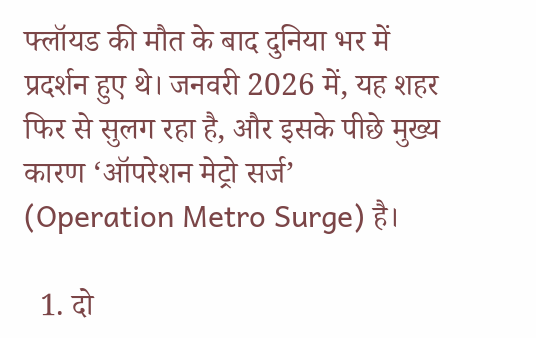फ्लॉयड की मौत के बाद दुनिया भर में प्रदर्शन हुए थे। जनवरी 2026 में, यह शहर फिर से सुलग रहा है, और इसके पीछे मुख्य कारण ‘ऑपरेशन मेट्रो सर्ज’ (Operation Metro Surge) है।

  1. दो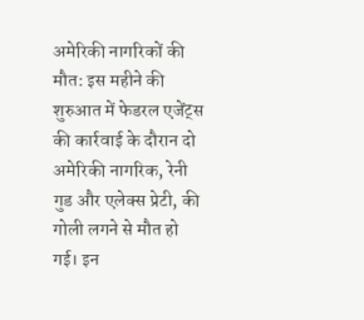अमेरिकी नागरिकों की मौत: इस महीने की शुरुआत में फेडरल एजेंट्स की कार्रवाई के दौरान दो अमेरिकी नागरिक, रेनी गुड और एलेक्स प्रेटी, की गोली लगने से मौत हो गई। इन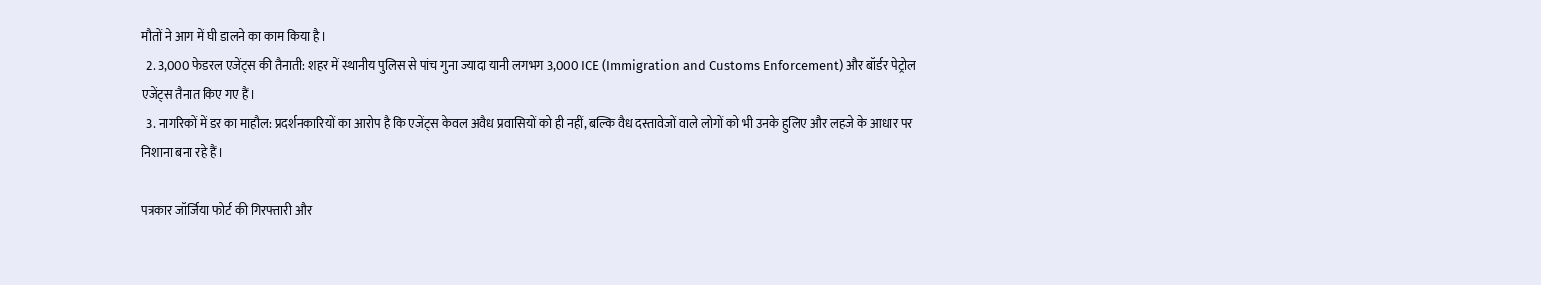मौतों ने आग में घी डालने का काम किया है।
  2. 3,000 फेडरल एजेंट्स की तैनाती: शहर में स्थानीय पुलिस से पांच गुना ज्यादा यानी लगभग 3,000 ICE (Immigration and Customs Enforcement) और बॉर्डर पेट्रोल एजेंट्स तैनात किए गए हैं।
  3. नागरिकों में डर का माहौल: प्रदर्शनकारियों का आरोप है कि एजेंट्स केवल अवैध प्रवासियों को ही नहीं, बल्कि वैध दस्तावेजों वाले लोगों को भी उनके हुलिए और लहजे के आधार पर निशाना बना रहे हैं।

पत्रकार जॉर्जिया फोर्ट की गिरफ्तारी और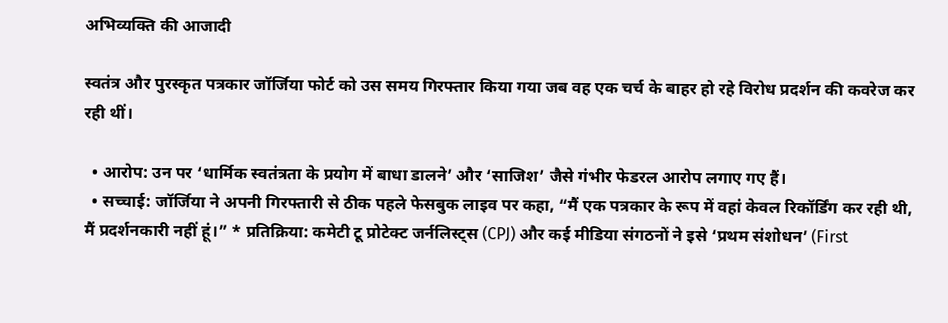अभिव्यक्ति की आजादी

स्वतंत्र और पुरस्कृत पत्रकार जॉर्जिया फोर्ट को उस समय गिरफ्तार किया गया जब वह एक चर्च के बाहर हो रहे विरोध प्रदर्शन की कवरेज कर रही थीं।

  • आरोप: उन पर ‘धार्मिक स्वतंत्रता के प्रयोग में बाधा डालने’ और ‘साजिश’ जैसे गंभीर फेडरल आरोप लगाए गए हैं।
  • सच्चाई: जॉर्जिया ने अपनी गिरफ्तारी से ठीक पहले फेसबुक लाइव पर कहा, “मैं एक पत्रकार के रूप में वहां केवल रिकॉर्डिंग कर रही थी, मैं प्रदर्शनकारी नहीं हूं।” * प्रतिक्रिया: कमेटी टू प्रोटेक्ट जर्नलिस्ट्स (CPJ) और कई मीडिया संगठनों ने इसे ‘प्रथम संशोधन’ (First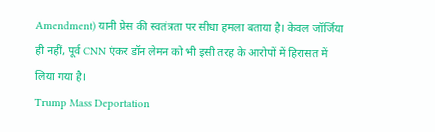Amendment) यानी प्रेस की स्वतंत्रता पर सीधा हमला बताया है। केवल जॉर्जिया ही नहीं, पूर्व CNN एंकर डॉन लेमन को भी इसी तरह के आरोपों में हिरासत में लिया गया है।
Trump Mass Deportation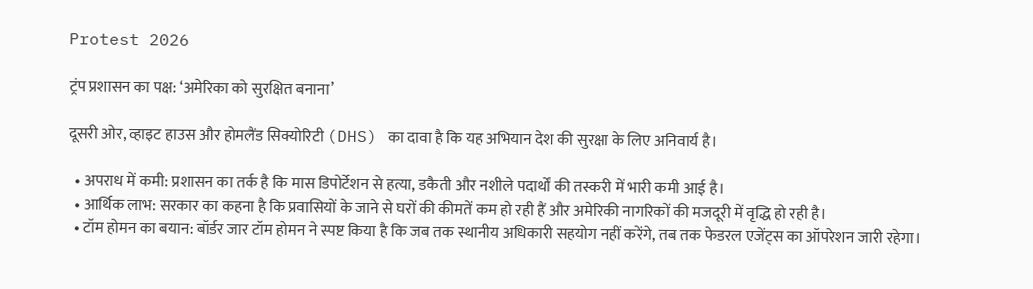Protest 2026

ट्रंप प्रशासन का पक्ष: ‘अमेरिका को सुरक्षित बनाना’

दूसरी ओर, व्हाइट हाउस और होमलैंड सिक्योरिटी (DHS) का दावा है कि यह अभियान देश की सुरक्षा के लिए अनिवार्य है।

  • अपराध में कमी: प्रशासन का तर्क है कि मास डिपोर्टेशन से हत्या, डकैती और नशीले पदार्थों की तस्करी में भारी कमी आई है।
  • आर्थिक लाभ: सरकार का कहना है कि प्रवासियों के जाने से घरों की कीमतें कम हो रही हैं और अमेरिकी नागरिकों की मजदूरी में वृद्धि हो रही है।
  • टॉम होमन का बयान: बॉर्डर जार टॉम होमन ने स्पष्ट किया है कि जब तक स्थानीय अधिकारी सहयोग नहीं करेंगे, तब तक फेडरल एजेंट्स का ऑपरेशन जारी रहेगा।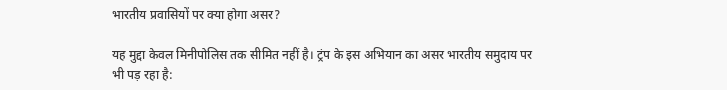भारतीय प्रवासियों पर क्या होगा असर?

यह मुद्दा केवल मिनीपोलिस तक सीमित नहीं है। ट्रंप के इस अभियान का असर भारतीय समुदाय पर भी पड़ रहा है: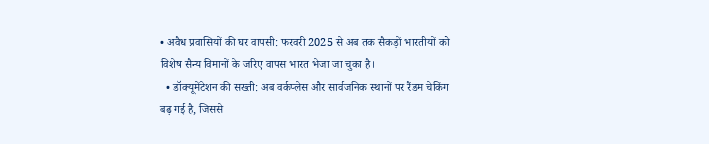• अवैध प्रवासियों की घर वापसी: फरवरी 2025 से अब तक सैकड़ों भारतीयों को विशेष सैन्य विमानों के जरिए वापस भारत भेजा जा चुका है।
  • डॉक्यूमेंटेशन की सख्ती: अब वर्कप्लेस और सार्वजनिक स्थानों पर रैंडम चेकिंग बढ़ गई है, जिससे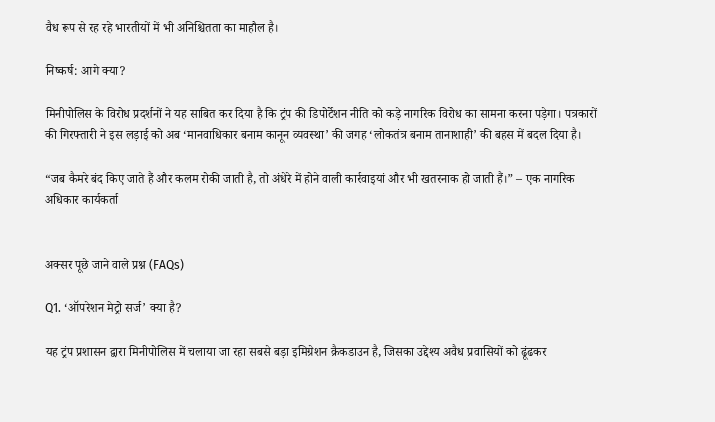वैध रूप से रह रहे भारतीयों में भी अनिश्चितता का माहौल है।

निष्कर्ष: आगे क्या?

मिनीपोलिस के विरोध प्रदर्शनों ने यह साबित कर दिया है कि ट्रंप की डिपोर्टेशन नीति को कड़े नागरिक विरोध का सामना करना पड़ेगा। पत्रकारों की गिरफ्तारी ने इस लड़ाई को अब ‘मानवाधिकार बनाम कानून व्यवस्था’ की जगह ‘लोकतंत्र बनाम तानाशाही’ की बहस में बदल दिया है।

“जब कैमरे बंद किए जाते हैं और कलम रोकी जाती है, तो अंधेरे में होने वाली कार्रवाइयां और भी खतरनाक हो जाती हैं।” – एक नागरिक अधिकार कार्यकर्ता


अक्सर पूछे जाने वाले प्रश्न (FAQs)

Q1. ‘ऑपरेशन मेट्रो सर्ज’ क्या है?

यह ट्रंप प्रशासन द्वारा मिनीपोलिस में चलाया जा रहा सबसे बड़ा इमिग्रेशन क्रैकडाउन है, जिसका उद्देश्य अवैध प्रवासियों को ढूंढकर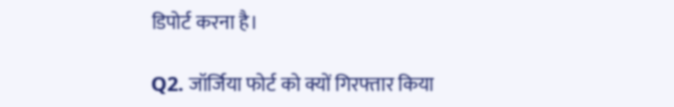डिपोर्ट करना है।

Q2. जॉर्जिया फोर्ट को क्यों गिरफ्तार किया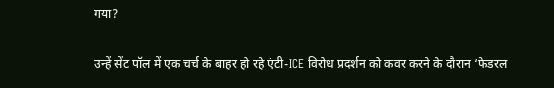गया?

उन्हें सेंट पॉल में एक चर्च के बाहर हो रहे एंटी-ICE विरोध प्रदर्शन को कवर करने के दौरान ‘फेडरल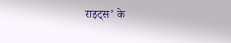राइट्स’ के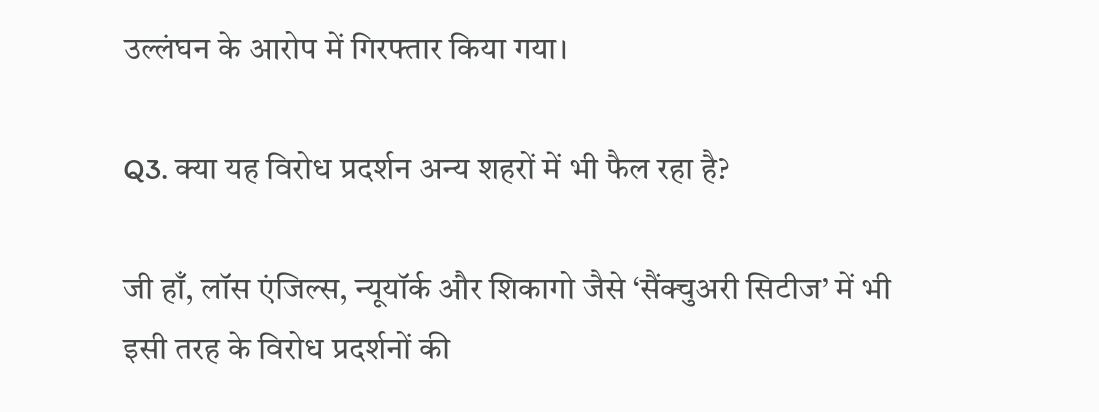उल्लंघन के आरोप में गिरफ्तार किया गया।

Q3. क्या यह विरोध प्रदर्शन अन्य शहरों में भी फैल रहा है?

जी हाँ, लॉस एंजिल्स, न्यूयॉर्क और शिकागो जैसे ‘सैंक्चुअरी सिटीज’ में भी इसी तरह के विरोध प्रदर्शनों की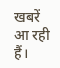खबरें आ रही हैं।